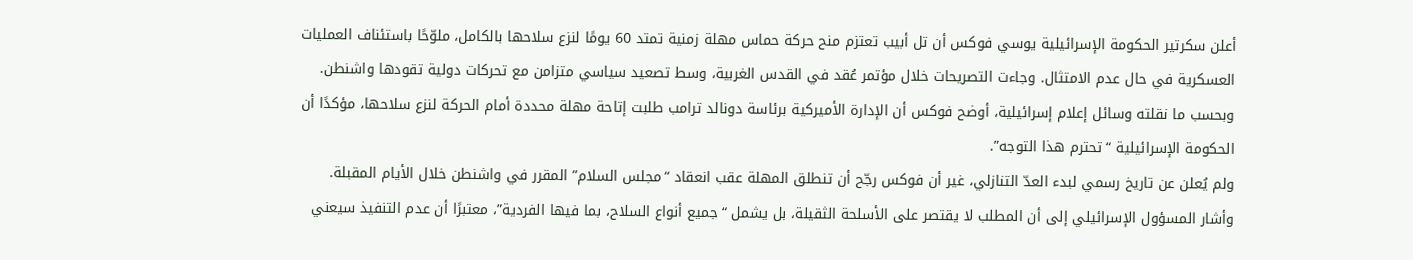أعلن سكرتير الحكومة الإسرائيلية يوسي فوكس أن تل أبيب تعتزم منح حركة حماس مهلة زمنية تمتد 60 يومًا لنزع سلاحها بالكامل، ملوّحًا باستئناف العمليات العسكرية في حال عدم الامتثال. وجاءت التصريحات خلال مؤتمر عُقد في القدس الغربية، وسط تصعيد سياسي متزامن مع تحركات دولية تقودها واشنطن.
وبحسب ما نقلته وسائل إعلام إسرائيلية، أوضح فوكس أن الإدارة الأميركية برئاسة دونالد ترامب طلبت إتاحة مهلة محددة أمام الحركة لنزع سلاحها، مؤكدًا أن الحكومة الإسرائيلية “تحترم هذا التوجه”.
ولم يُعلن عن تاريخ رسمي لبدء العدّ التنازلي، غير أن فوكس رجّح أن تنطلق المهلة عقب انعقاد “مجلس السلام” المقرر في واشنطن خلال الأيام المقبلة.
وأشار المسؤول الإسرائيلي إلى أن المطلب لا يقتصر على الأسلحة الثقيلة، بل يشمل “جميع أنواع السلاح، بما فيها الفردية”، معتبرًا أن عدم التنفيذ سيعني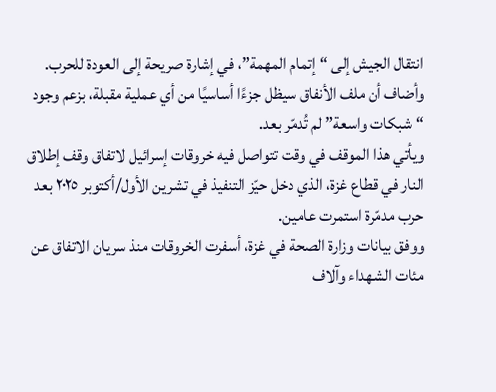انتقال الجيش إلى “إتمام المهمة”، في إشارة صريحة إلى العودة للحرب. وأضاف أن ملف الأنفاق سيظل جزءًا أساسيًا من أي عملية مقبلة، بزعم وجود “شبكات واسعة” لم تُدمّر بعد.
ويأتي هذا الموقف في وقت تتواصل فيه خروقات إسرائيل لاتفاق وقف إطلاق النار في قطاع غزة، الذي دخل حيّز التنفيذ في تشرين الأول/أكتوبر ٢٠٢٥ بعد حرب مدمّرة استمرت عامين.
ووفق بيانات وزارة الصحة في غزة، أسفرت الخروقات منذ سريان الاتفاق عن مئات الشهداء وآلاف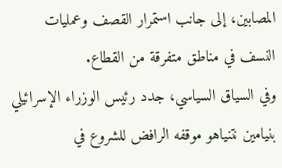المصابين، إلى جانب استمرار القصف وعمليات النسف في مناطق متفرقة من القطاع.
وفي السياق السياسي، جدد رئيس الوزراء الإسرائيلي بنيامين نتنياهو موقفه الرافض للشروع في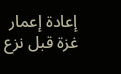إعادة إعمار غزة قبل نزع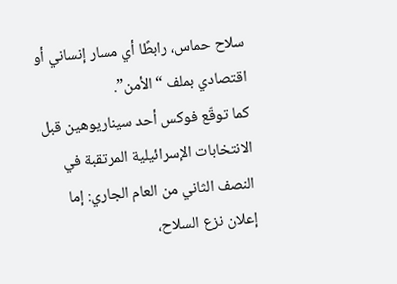سلاح حماس، رابطًا أي مسار إنساني أو اقتصادي بملف “الأمن”.
كما توقّع فوكس أحد سيناريوهين قبل الانتخابات الإسرائيلية المرتقبة في النصف الثاني من العام الجاري: إما إعلان نزع السلاح،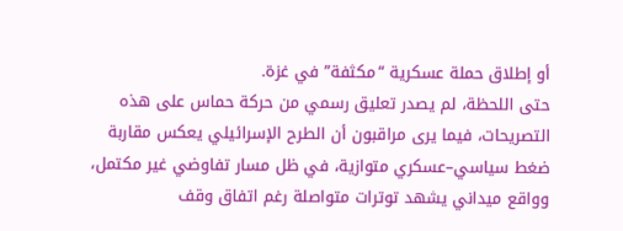أو إطلاق حملة عسكرية “مكثفة” في غزة.
حتى اللحظة، لم يصدر تعليق رسمي من حركة حماس على هذه التصريحات، فيما يرى مراقبون أن الطرح الإسرائيلي يعكس مقاربة ضغط سياسي–عسكري متوازية، في ظل مسار تفاوضي غير مكتمل، وواقع ميداني يشهد توترات متواصلة رغم اتفاق وقف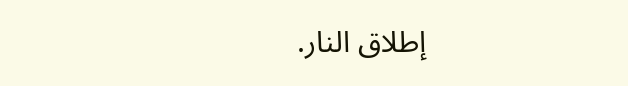إطلاق النار.